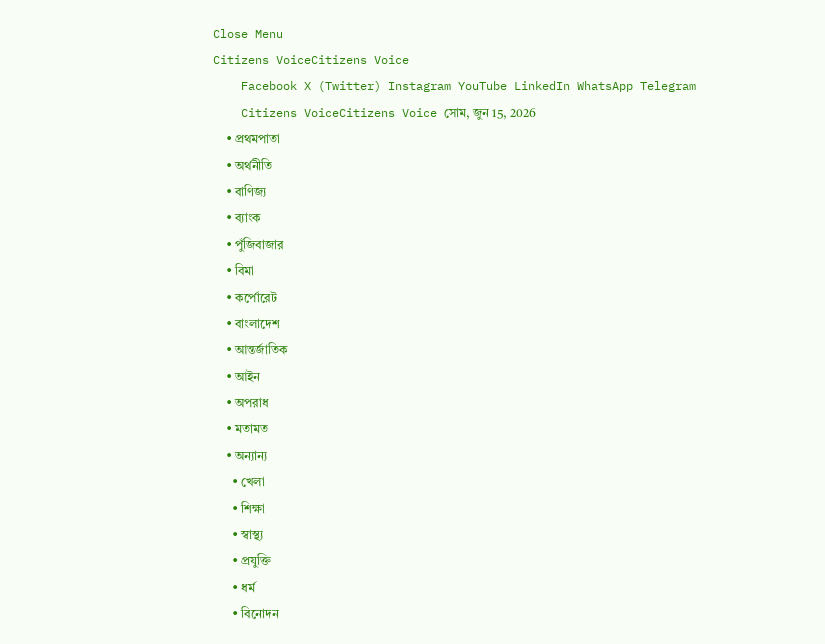Close Menu
Citizens VoiceCitizens Voice
    Facebook X (Twitter) Instagram YouTube LinkedIn WhatsApp Telegram
    Citizens VoiceCitizens Voice সোম, জুন 15, 2026
    • প্রথমপাতা
    • অর্থনীতি
    • বাণিজ্য
    • ব্যাংক
    • পুঁজিবাজার
    • বিমা
    • কর্পোরেট
    • বাংলাদেশ
    • আন্তর্জাতিক
    • আইন
    • অপরাধ
    • মতামত
    • অন্যান্য
      • খেলা
      • শিক্ষা
      • স্বাস্থ্য
      • প্রযুক্তি
      • ধর্ম
      • বিনোদন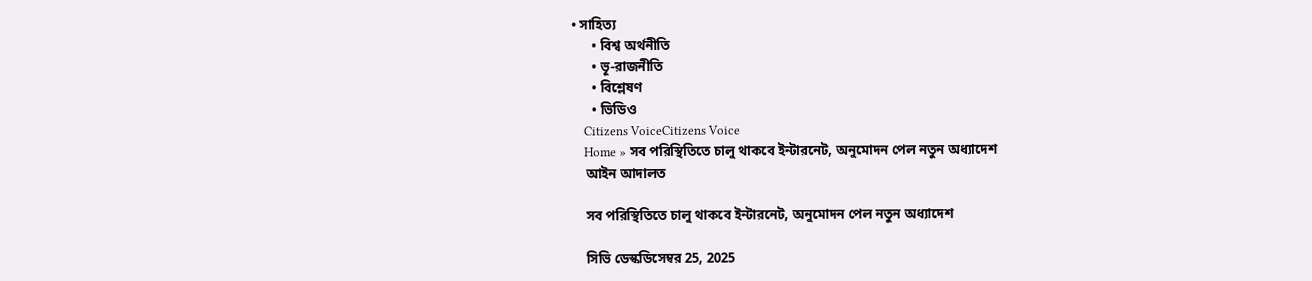• সাহিত্য
      • বিশ্ব অর্থনীতি
      • ভূ-রাজনীতি
      • বিশ্লেষণ
      • ভিডিও
    Citizens VoiceCitizens Voice
    Home » সব পরিস্থিতিতে চালু থাকবে ইন্টারনেট, অনুমোদন পেল নতুন অধ্যাদেশ
    আইন আদালত

    সব পরিস্থিতিতে চালু থাকবে ইন্টারনেট, অনুমোদন পেল নতুন অধ্যাদেশ

    সিভি ডেস্কডিসেম্বর 25, 2025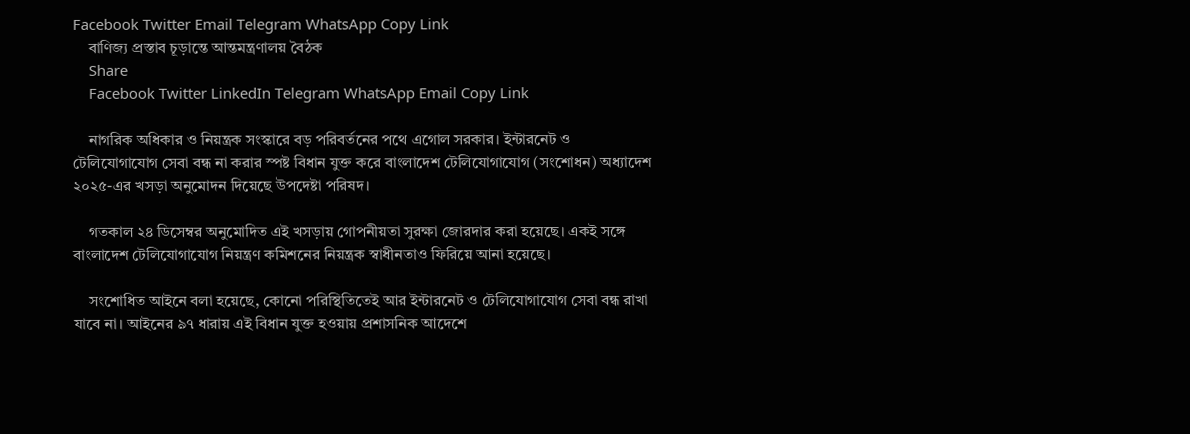Facebook Twitter Email Telegram WhatsApp Copy Link
    বাণিজ্য প্রস্তাব চূড়ান্তে আন্তমন্ত্রণালয় বৈঠক
    Share
    Facebook Twitter LinkedIn Telegram WhatsApp Email Copy Link

    নাগরিক অধিকার ও নিয়ন্ত্রক সংস্কারে বড় পরিবর্তনের পথে এগোল সরকার। ইন্টারনেট ও টেলিযোগাযোগ সেবা বন্ধ না করার স্পষ্ট বিধান যুক্ত করে বাংলাদেশ টেলিযোগাযোগ (সংশোধন) অধ্যাদেশ ২০২৫-এর খসড়া অনুমোদন দিয়েছে উপদেষ্টা পরিষদ।

    গতকাল ২৪ ডিসেম্বর অনুমোদিত এই খসড়ায় গোপনীয়তা সুরক্ষা জোরদার করা হয়েছে। একই সঙ্গে বাংলাদেশ টেলিযোগাযোগ নিয়ন্ত্রণ কমিশনের নিয়ন্ত্রক স্বাধীনতাও ফিরিয়ে আনা হয়েছে।

    সংশোধিত আইনে বলা হয়েছে, কোনো পরিস্থিতিতেই আর ইন্টারনেট ও টেলিযোগাযোগ সেবা বন্ধ রাখা যাবে না। আইনের ৯৭ ধারায় এই বিধান যুক্ত হওয়ায় প্রশাসনিক আদেশে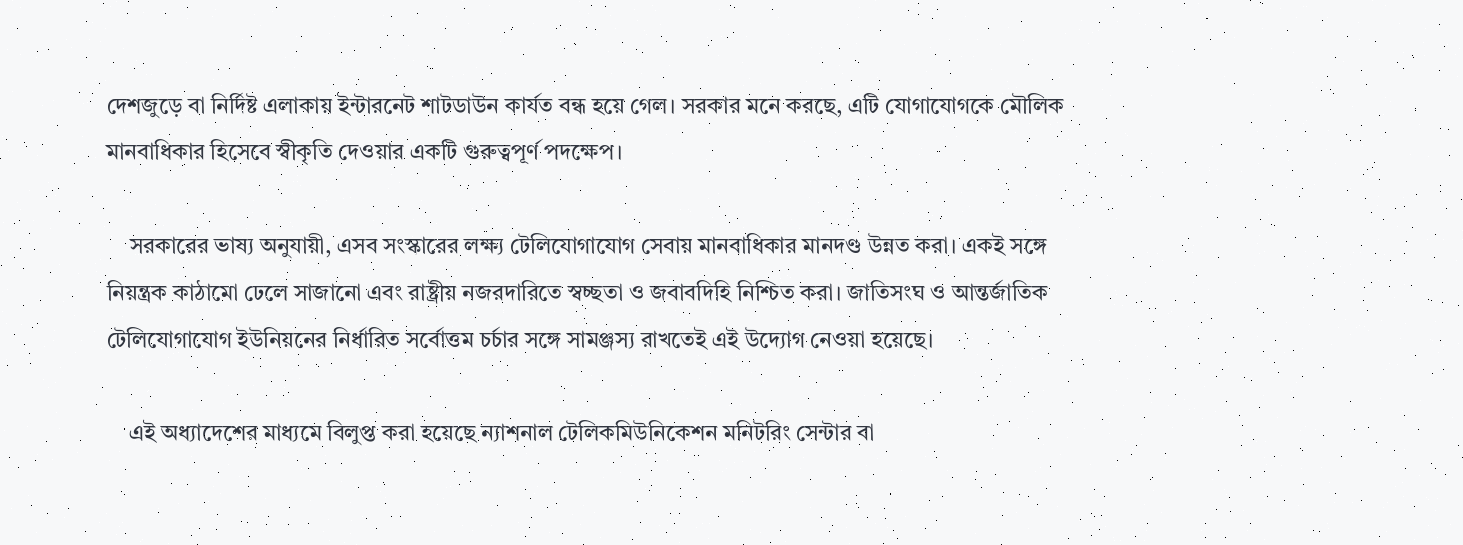দেশজুড়ে বা নির্দিষ্ট এলাকায় ইন্টারনেট শাটডাউন কার্যত বন্ধ হয়ে গেল। সরকার মনে করছে, এটি যোগাযোগকে মৌলিক মানবাধিকার হিসেবে স্বীকৃতি দেওয়ার একটি গুরুত্বপূর্ণ পদক্ষেপ।

    সরকারের ভাষ্য অনুযায়ী, এসব সংস্কারের লক্ষ্য টেলিযোগাযোগ সেবায় মানবাধিকার মানদণ্ড উন্নত করা। একই সঙ্গে নিয়ন্ত্রক কাঠামো ঢেলে সাজানো এবং রাষ্ট্রীয় নজরদারিতে স্বচ্ছতা ও জবাবদিহি নিশ্চিত করা। জাতিসংঘ ও আন্তর্জাতিক টেলিযোগাযোগ ইউনিয়নের নির্ধারিত সর্বোত্তম চর্চার সঙ্গে সামঞ্জস্য রাখতেই এই উদ্যোগ নেওয়া হয়েছে।

    এই অধ্যাদেশের মাধ্যমে বিলুপ্ত করা হয়েছে ন্যাশনাল টেলিকমিউনিকেশন মনিটরিং সেন্টার বা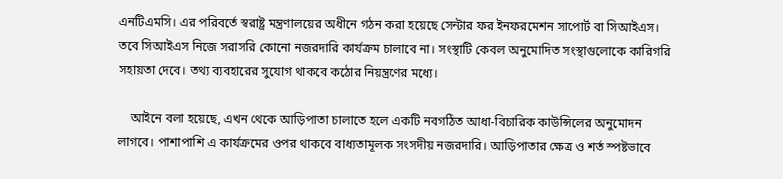এনটিএমসি। এর পরিবর্তে স্বরাষ্ট্র মন্ত্রণালয়ের অধীনে গঠন করা হয়েছে সেন্টার ফর ইনফরমেশন সাপোর্ট বা সিআইএস। তবে সিআইএস নিজে সরাসরি কোনো নজরদারি কার্যক্রম চালাবে না। সংস্থাটি কেবল অনুমোদিত সংস্থাগুলোকে কারিগরি সহায়তা দেবে। তথ্য ব্যবহারের সুযোগ থাকবে কঠোর নিয়ন্ত্রণের মধ্যে।

    আইনে বলা হয়েছে, এখন থেকে আড়িপাতা চালাতে হলে একটি নবগঠিত আধা-বিচারিক কাউন্সিলের অনুমোদন লাগবে। পাশাপাশি এ কার্যক্রমের ওপর থাকবে বাধ্যতামূলক সংসদীয় নজরদারি। আড়িপাতার ক্ষেত্র ও শর্ত স্পষ্টভাবে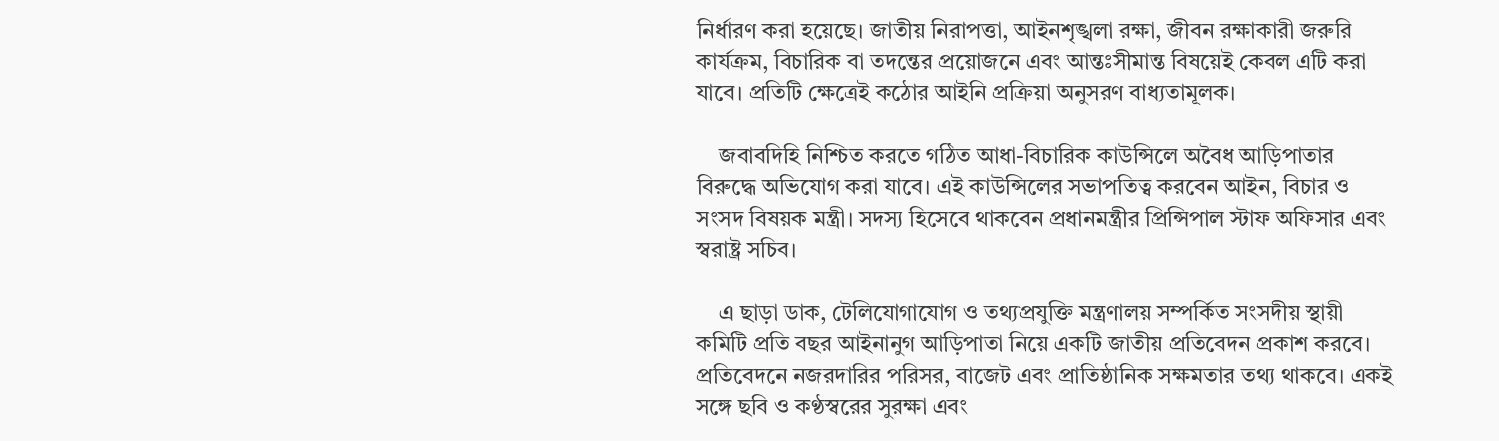নির্ধারণ করা হয়েছে। জাতীয় নিরাপত্তা, আইনশৃঙ্খলা রক্ষা, জীবন রক্ষাকারী জরুরি কার্যক্রম, বিচারিক বা তদন্তের প্রয়োজনে এবং আন্তঃসীমান্ত বিষয়েই কেবল এটি করা যাবে। প্রতিটি ক্ষেত্রেই কঠোর আইনি প্রক্রিয়া অনুসরণ বাধ্যতামূলক।

    জবাবদিহি নিশ্চিত করতে গঠিত আধা-বিচারিক কাউন্সিলে অবৈধ আড়িপাতার বিরুদ্ধে অভিযোগ করা যাবে। এই কাউন্সিলের সভাপতিত্ব করবেন আইন, বিচার ও সংসদ বিষয়ক মন্ত্রী। সদস্য হিসেবে থাকবেন প্রধানমন্ত্রীর প্রিন্সিপাল স্টাফ অফিসার এবং স্বরাষ্ট্র সচিব।

    এ ছাড়া ডাক, টেলিযোগাযোগ ও তথ্যপ্রযুক্তি মন্ত্রণালয় সম্পর্কিত সংসদীয় স্থায়ী কমিটি প্রতি বছর আইনানুগ আড়িপাতা নিয়ে একটি জাতীয় প্রতিবেদন প্রকাশ করবে। প্রতিবেদনে নজরদারির পরিসর, বাজেট এবং প্রাতিষ্ঠানিক সক্ষমতার তথ্য থাকবে। একই সঙ্গে ছবি ও কণ্ঠস্বরের সুরক্ষা এবং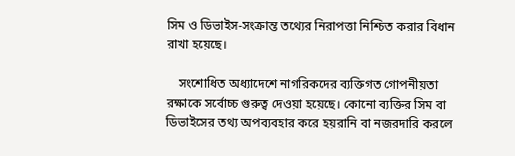সিম ও ডিভাইস-সংক্রান্ত তথ্যের নিরাপত্তা নিশ্চিত করার বিধান রাখা হয়েছে।

    সংশোধিত অধ্যাদেশে নাগরিকদের ব্যক্তিগত গোপনীয়তা রক্ষাকে সর্বোচ্চ গুরুত্ব দেওয়া হয়েছে। কোনো ব্যক্তির সিম বা ডিভাইসের তথ্য অপব্যবহার করে হয়রানি বা নজরদারি করলে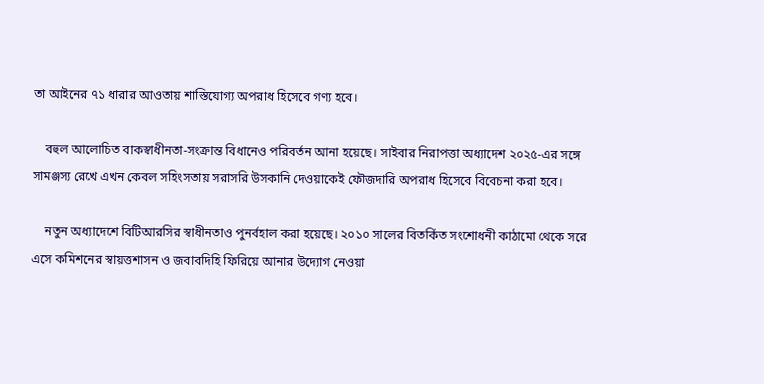তা আইনের ৭১ ধারার আওতায় শাস্তিযোগ্য অপরাধ হিসেবে গণ্য হবে।

    বহুল আলোচিত বাকস্বাধীনতা-সংক্রান্ত বিধানেও পরিবর্তন আনা হয়েছে। সাইবার নিরাপত্তা অধ্যাদেশ ২০২৫-এর সঙ্গে সামঞ্জস্য রেখে এখন কেবল সহিংসতায় সরাসরি উসকানি দেওয়াকেই ফৌজদারি অপরাধ হিসেবে বিবেচনা করা হবে।

    নতুন অধ্যাদেশে বিটিআরসির স্বাধীনতাও পুনর্বহাল করা হয়েছে। ২০১০ সালের বিতর্কিত সংশোধনী কাঠামো থেকে সরে এসে কমিশনের স্বায়ত্তশাসন ও জবাবদিহি ফিরিয়ে আনার উদ্যোগ নেওয়া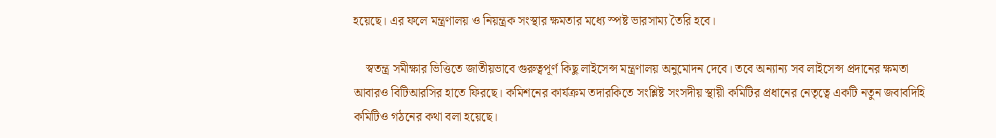হয়েছে। এর ফলে মন্ত্রণালয় ও নিয়ন্ত্রক সংস্থার ক্ষমতার মধ্যে স্পষ্ট ভারসাম্য তৈরি হবে।

    স্বতন্ত্র সমীক্ষার ভিত্তিতে জাতীয়ভাবে গুরুত্বপূর্ণ কিছু লাইসেন্স মন্ত্রণালয় অনুমোদন দেবে। তবে অন্যান্য সব লাইসেন্স প্রদানের ক্ষমতা আবারও বিটিআরসির হাতে ফিরছে। কমিশনের কার্যক্রম তদারকিতে সংশ্লিষ্ট সংসদীয় স্থায়ী কমিটির প্রধানের নেতৃত্বে একটি নতুন জবাবদিহি কমিটিও গঠনের কথা বলা হয়েছে।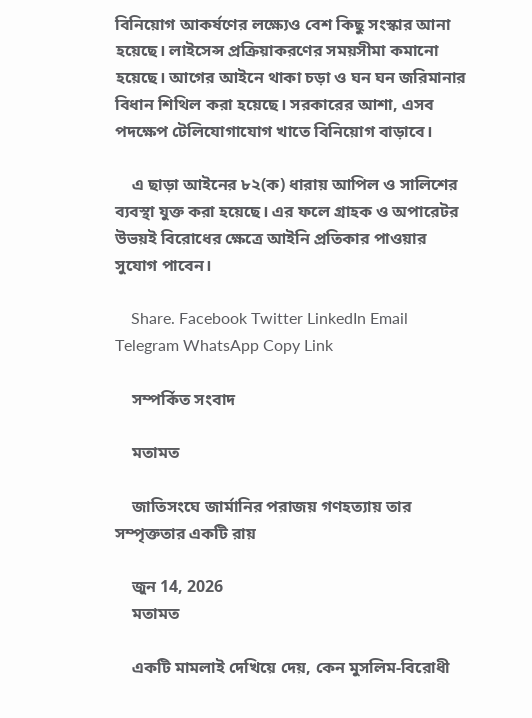বিনিয়োগ আকর্ষণের লক্ষ্যেও বেশ কিছু সংস্কার আনা হয়েছে। লাইসেন্স প্রক্রিয়াকরণের সময়সীমা কমানো হয়েছে। আগের আইনে থাকা চড়া ও ঘন ঘন জরিমানার বিধান শিথিল করা হয়েছে। সরকারের আশা, এসব পদক্ষেপ টেলিযোগাযোগ খাতে বিনিয়োগ বাড়াবে।

    এ ছাড়া আইনের ৮২(ক) ধারায় আপিল ও সালিশের ব্যবস্থা যুক্ত করা হয়েছে। এর ফলে গ্রাহক ও অপারেটর উভয়ই বিরোধের ক্ষেত্রে আইনি প্রতিকার পাওয়ার সুযোগ পাবেন।

    Share. Facebook Twitter LinkedIn Email Telegram WhatsApp Copy Link

    সম্পর্কিত সংবাদ

    মতামত

    জাতিসংঘে জার্মানির পরাজয় গণহত্যায় তার সম্পৃক্ততার একটি রায়

    জুন 14, 2026
    মতামত

    একটি মামলাই দেখিয়ে দেয়, কেন মুসলিম-বিরোধী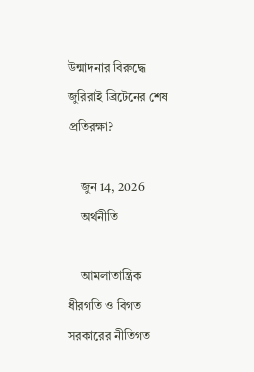উন্মাদনার বিরুদ্ধে জুরিরাই ব্রিটেনের শেষ প্রতিরক্ষা?

    জুন 14, 2026
    অর্থনীতি

    আমলাতান্ত্রিক ধীরগতি ও বিগত সরকারের নীতিগত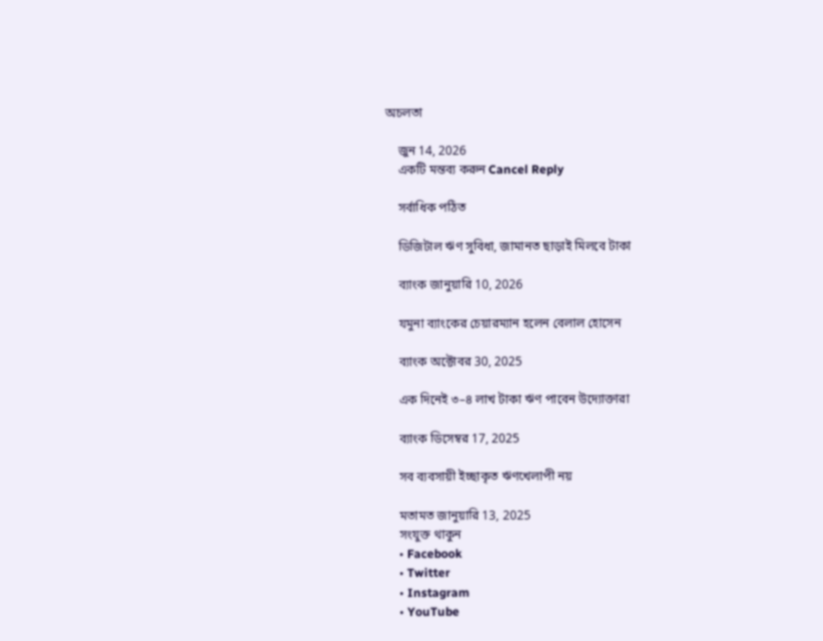অচলতা

    জুন 14, 2026
    একটি মন্তব্য করুন Cancel Reply

    সর্বাধিক পঠিত

    ডিজিটাল ঋণ সুবিধা, জামানত ছাড়াই মিলবে টাকা

    ব্যাংক জানুয়ারি 10, 2026

    যমুনা ব্যাংকের চেয়ারম্যান হলেন বেলাল হোসেন

    ব্যাংক অক্টোবর 30, 2025

    এক দিনেই ৩–৪ লাখ টাকা ঋণ পাবেন উদ্যোক্তারা

    ব্যাংক ডিসেম্বর 17, 2025

    সব ব্যবসায়ী ইচ্ছাকৃত ঋণখেলাপী নয়

    মতামত জানুয়ারি 13, 2025
    সংযুক্ত থাকুন
    • Facebook
    • Twitter
    • Instagram
    • YouTube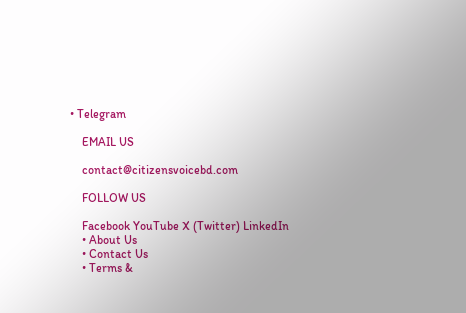• Telegram

    EMAIL US

    contact@citizensvoicebd.com

    FOLLOW US

    Facebook YouTube X (Twitter) LinkedIn
    • About Us
    • Contact Us
    • Terms &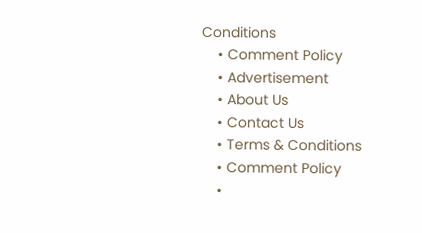Conditions
    • Comment Policy
    • Advertisement
    • About Us
    • Contact Us
    • Terms & Conditions
    • Comment Policy
    •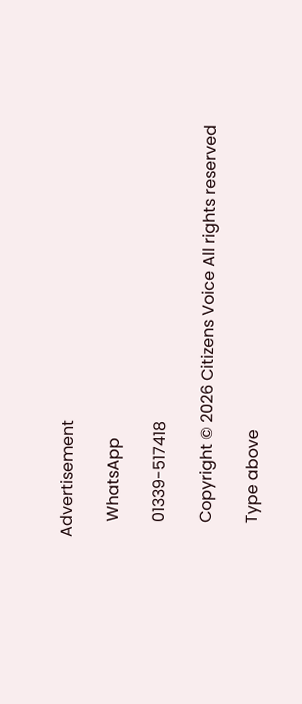Advertisement

    WhatsApp

    01339-517418

    Copyright © 2026 Citizens Voice All rights reserved

    Type above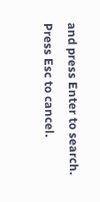and press Enter to search. Press Esc to cancel.